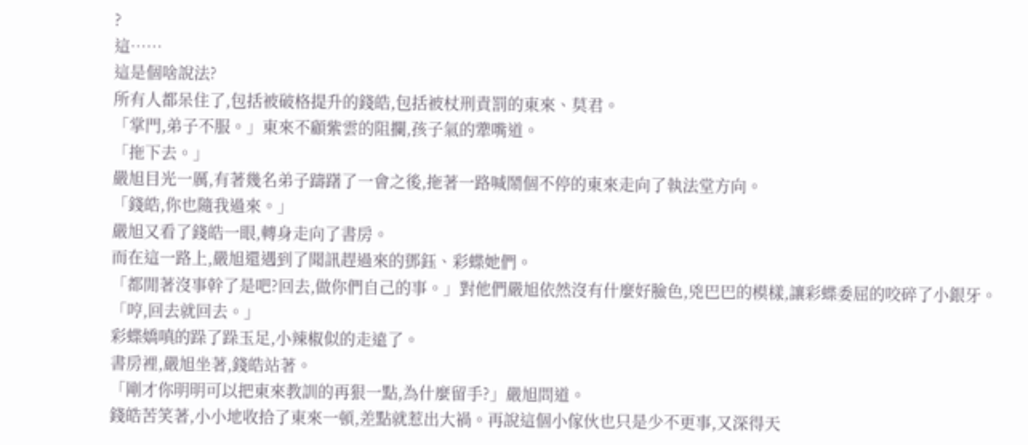?
這……
這是個啥說法?
所有人都呆住了,包括被破格提升的錢皓,包括被杖刑責罰的東來、莫君。
「掌門,弟子不服。」東來不顧紫雲的阻攔,孩子氣的犟嘴道。
「拖下去。」
嚴旭目光一厲,有著幾名弟子躊躇了一會之後,拖著一路喊鬧個不停的東來走向了執法堂方向。
「錢皓,你也隨我過來。」
嚴旭又看了錢皓一眼,轉身走向了書房。
而在這一路上,嚴旭還遇到了聞訊趕過來的鄧鈺、彩蝶她們。
「都閒著沒事幹了是吧?回去,做你們自己的事。」對他們嚴旭依然沒有什麼好臉色,兇巴巴的模樣,讓彩蝶委屈的咬碎了小銀牙。
「哼,回去就回去。」
彩蝶嬌嗔的跺了跺玉足,小辣椒似的走遠了。
書房裡,嚴旭坐著,錢皓站著。
「剛才你明明可以把東來教訓的再狠一點,為什麼留手?」嚴旭問道。
錢皓苦笑著,小小地收拾了東來一頓,差點就惹出大禍。再說這個小傢伙也只是少不更事,又深得天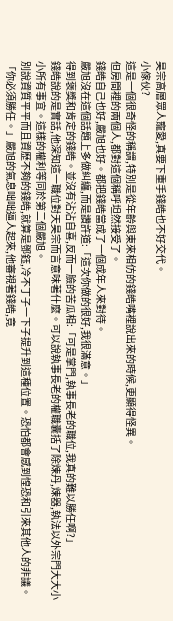昊宗高層眾人寵愛,真要下重手錢皓也不好交代。
小傢伙?
這是一個很奇怪的稱謂,特別是從年齡與東來相仿的錢皓嘴裡說出來的時候,更顯得怪異。
但房間裡的兩個人,都對這個稱呼坦然接受了。
錢皓自己也好,嚴旭也好。都把錢皓當成了一個成年人來對待。
嚴旭沒在這個話題上多做糾纏,而是讚許道:「這次你做的很好,我很滿意。」
得到褒獎和肯定的錢皓。並沒有沾沾自喜,反而一臉的苦瓜相:「可是掌門,執事長老的職位,我真的難以勝任啊?」
錢皓說的是實話,他深知這一職位對天昊宗而言意味著什麼。可以說執事長老的權職囊括了除煉丹,煉器,執法以外宗門大大小小所有事宜。這樣的權利等同於第二個嚴旭。
別說資質平平而且資歷不夠的錢皓,就算是鄧鈺,冷不丁子一下子提升到這種位置。恐怕都會感到惶恐和引來其他人的非議。
「你必須勝任。」嚴旭的氣息咄咄逼人起來,他審視著錢皓,竟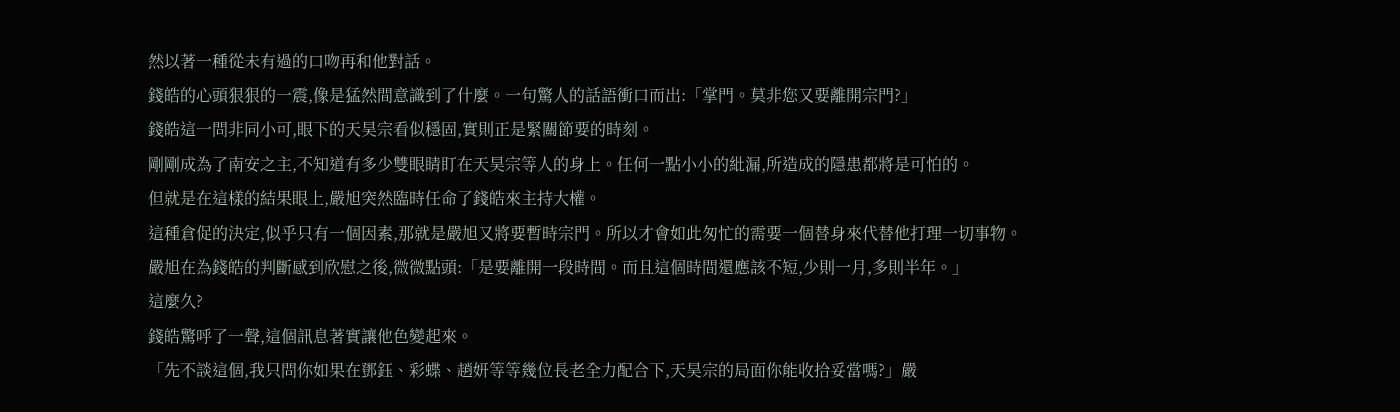然以著一種從未有過的口吻再和他對話。
錢皓的心頭狠狠的一震,像是猛然間意識到了什麼。一句驚人的話語衝口而出:「掌門。莫非您又要離開宗門?」
錢皓這一問非同小可,眼下的天昊宗看似穩固,實則正是緊關節要的時刻。
剛剛成為了南安之主,不知道有多少雙眼睛盯在天昊宗等人的身上。任何一點小小的紕漏,所造成的隱患都將是可怕的。
但就是在這樣的結果眼上,嚴旭突然臨時任命了錢皓來主持大權。
這種倉促的決定,似乎只有一個因素,那就是嚴旭又將要暫時宗門。所以才會如此匆忙的需要一個替身來代替他打理一切事物。
嚴旭在為錢皓的判斷感到欣慰之後,微微點頭:「是要離開一段時間。而且這個時間還應該不短,少則一月,多則半年。」
這麼久?
錢皓驚呼了一聲,這個訊息著實讓他色變起來。
「先不談這個,我只問你如果在鄧鈺、彩蝶、趙妍等等幾位長老全力配合下,天昊宗的局面你能收拾妥當嗎?」嚴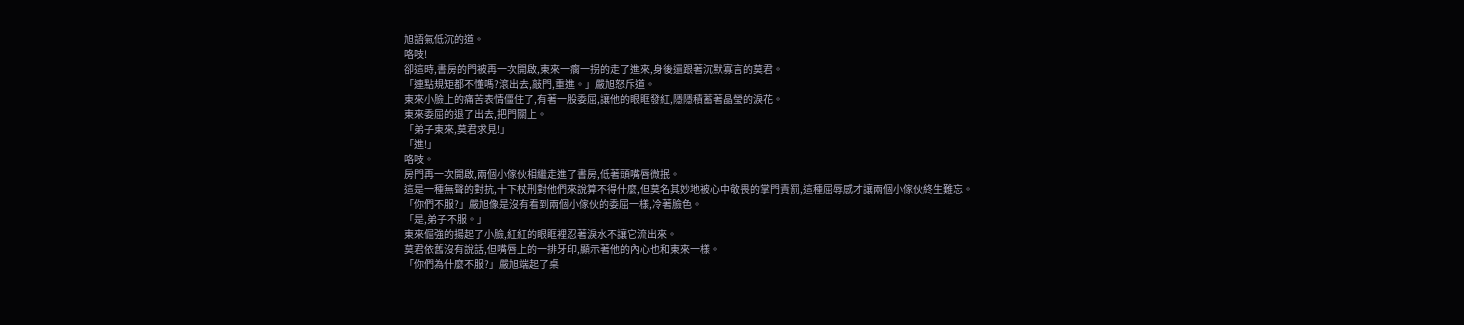旭語氣低沉的道。
咯吱!
卻這時,書房的門被再一次開啟,東來一瘸一拐的走了進來,身後還跟著沉默寡言的莫君。
「連點規矩都不懂嗎?滾出去,敲門,重進。」嚴旭怒斥道。
東來小臉上的痛苦表情僵住了,有著一股委屈,讓他的眼眶發紅,隱隱積蓄著晶瑩的淚花。
東來委屈的退了出去,把門關上。
「弟子東來,莫君求見!」
「進!」
咯吱。
房門再一次開啟,兩個小傢伙相繼走進了書房,低著頭嘴唇微抿。
這是一種無聲的對抗,十下杖刑對他們來說算不得什麼,但莫名其妙地被心中敬畏的掌門責罰,這種屈辱感才讓兩個小傢伙終生難忘。
「你們不服?」嚴旭像是沒有看到兩個小傢伙的委屈一樣,冷著臉色。
「是,弟子不服。」
東來倔強的揚起了小臉,紅紅的眼眶裡忍著淚水不讓它流出來。
莫君依舊沒有說話,但嘴唇上的一排牙印,顯示著他的內心也和東來一樣。
「你們為什麼不服?」嚴旭端起了桌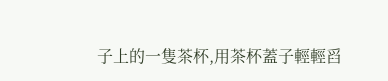子上的一隻茶杯,用茶杯蓋子輕輕舀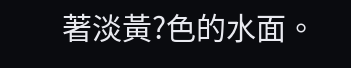著淡黃?色的水面。